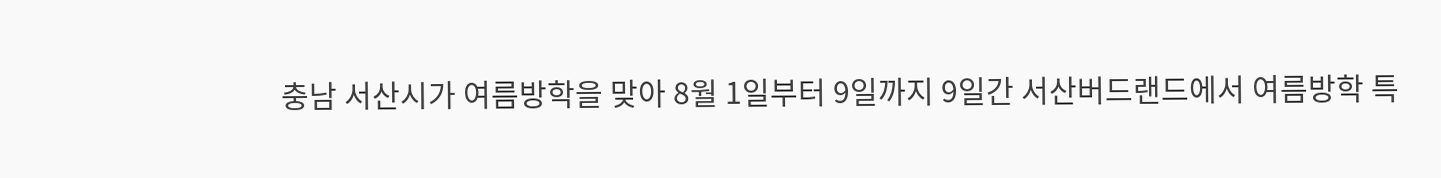충남 서산시가 여름방학을 맞아 8월 1일부터 9일까지 9일간 서산버드랜드에서 여름방학 특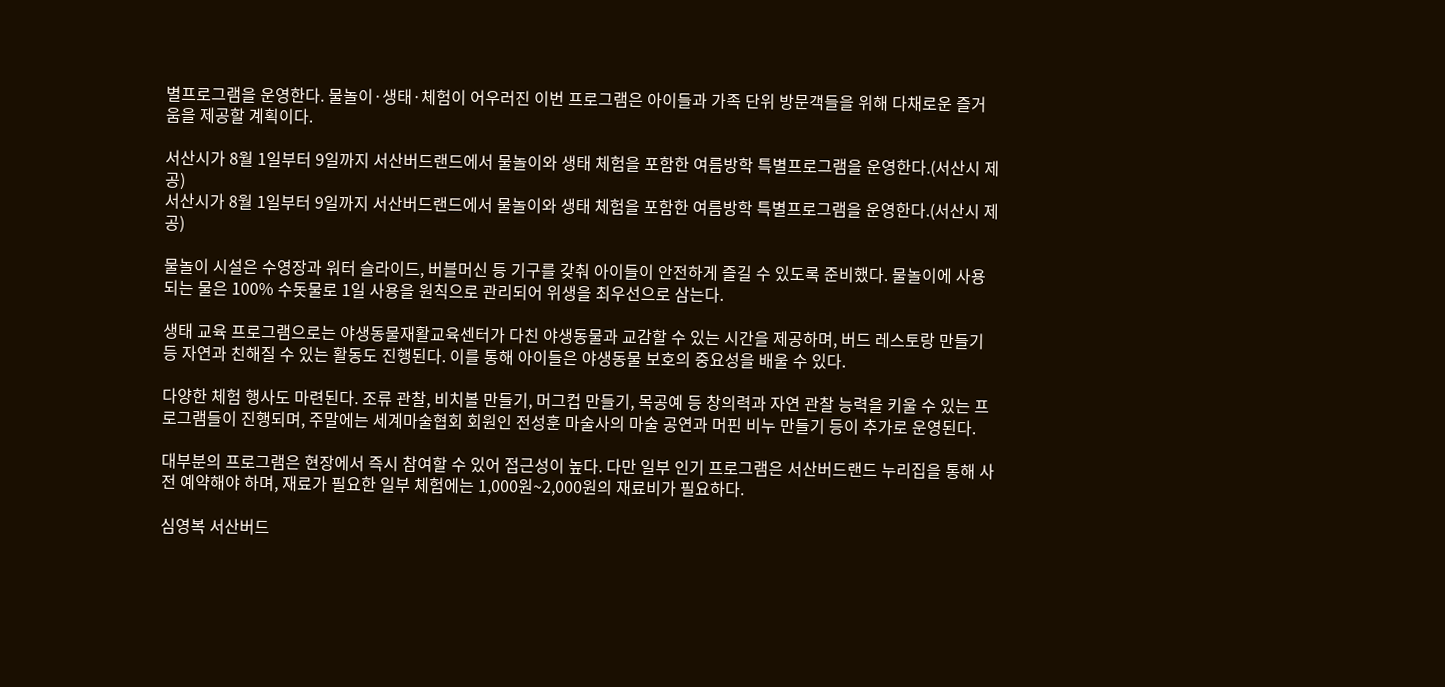별프로그램을 운영한다. 물놀이·생태·체험이 어우러진 이번 프로그램은 아이들과 가족 단위 방문객들을 위해 다채로운 즐거움을 제공할 계획이다.

서산시가 8월 1일부터 9일까지 서산버드랜드에서 물놀이와 생태 체험을 포함한 여름방학 특별프로그램을 운영한다.(서산시 제공)
서산시가 8월 1일부터 9일까지 서산버드랜드에서 물놀이와 생태 체험을 포함한 여름방학 특별프로그램을 운영한다.(서산시 제공)

물놀이 시설은 수영장과 워터 슬라이드, 버블머신 등 기구를 갖춰 아이들이 안전하게 즐길 수 있도록 준비했다. 물놀이에 사용되는 물은 100% 수돗물로 1일 사용을 원칙으로 관리되어 위생을 최우선으로 삼는다.

생태 교육 프로그램으로는 야생동물재활교육센터가 다친 야생동물과 교감할 수 있는 시간을 제공하며, 버드 레스토랑 만들기 등 자연과 친해질 수 있는 활동도 진행된다. 이를 통해 아이들은 야생동물 보호의 중요성을 배울 수 있다.

다양한 체험 행사도 마련된다. 조류 관찰, 비치볼 만들기, 머그컵 만들기, 목공예 등 창의력과 자연 관찰 능력을 키울 수 있는 프로그램들이 진행되며, 주말에는 세계마술협회 회원인 전성훈 마술사의 마술 공연과 머핀 비누 만들기 등이 추가로 운영된다.

대부분의 프로그램은 현장에서 즉시 참여할 수 있어 접근성이 높다. 다만 일부 인기 프로그램은 서산버드랜드 누리집을 통해 사전 예약해야 하며, 재료가 필요한 일부 체험에는 1,000원~2,000원의 재료비가 필요하다.

심영복 서산버드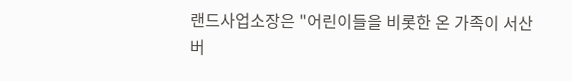랜드사업소장은 "어린이들을 비롯한 온 가족이 서산버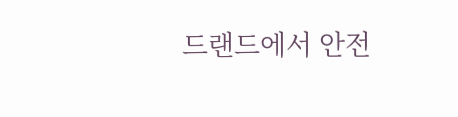드랜드에서 안전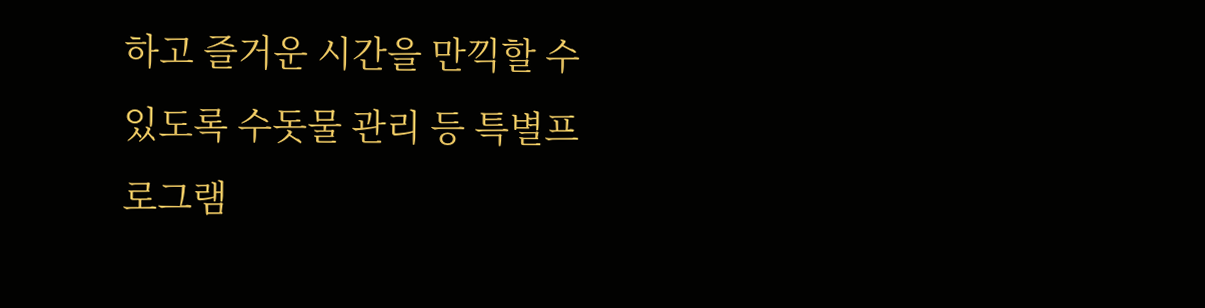하고 즐거운 시간을 만끽할 수 있도록 수돗물 관리 등 특별프로그램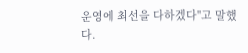운영에 최선을 다하겠다"고 말했다.